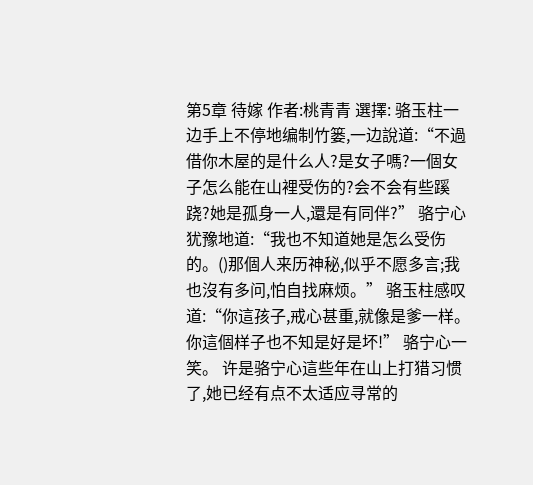第5章 待嫁 作者:桃青青 選擇: 骆玉柱一边手上不停地编制竹篓,一边說道:“不過借你木屋的是什么人?是女子嗎?一個女子怎么能在山裡受伤的?会不会有些蹊跷?她是孤身一人,還是有同伴?” 骆宁心犹豫地道:“我也不知道她是怎么受伤的。()那個人来历神秘,似乎不愿多言;我也沒有多问,怕自找麻烦。” 骆玉柱感叹道:“你這孩子,戒心甚重,就像是爹一样。你這個样子也不知是好是坏!” 骆宁心一笑。 许是骆宁心這些年在山上打猎习惯了,她已经有点不太适应寻常的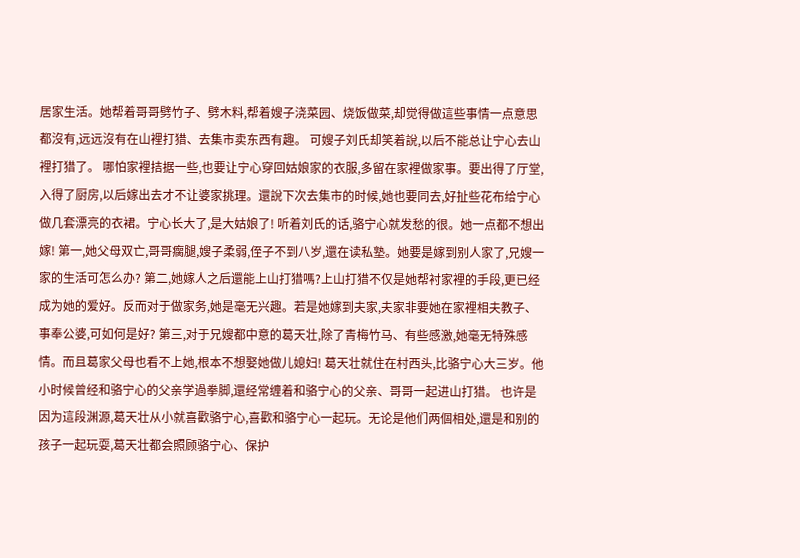居家生活。她帮着哥哥劈竹子、劈木料,帮着嫂子浇菜园、烧饭做菜,却觉得做這些事情一点意思都沒有,远远沒有在山裡打猎、去集市卖东西有趣。 可嫂子刘氏却笑着說,以后不能总让宁心去山裡打猎了。 哪怕家裡拮据一些,也要让宁心穿回姑娘家的衣服,多留在家裡做家事。要出得了厅堂,入得了厨房,以后嫁出去才不让婆家挑理。還說下次去集市的时候,她也要同去,好扯些花布给宁心做几套漂亮的衣裙。宁心长大了,是大姑娘了! 听着刘氏的话,骆宁心就发愁的很。她一点都不想出嫁! 第一,她父母双亡,哥哥瘸腿,嫂子柔弱,侄子不到八岁,還在读私塾。她要是嫁到别人家了,兄嫂一家的生活可怎么办? 第二,她嫁人之后還能上山打猎嗎?上山打猎不仅是她帮衬家裡的手段,更已经成为她的爱好。反而对于做家务,她是毫无兴趣。若是她嫁到夫家,夫家非要她在家裡相夫教子、事奉公婆,可如何是好? 第三,对于兄嫂都中意的葛天壮,除了青梅竹马、有些感激,她毫无特殊感情。而且葛家父母也看不上她,根本不想娶她做儿媳妇! 葛天壮就住在村西头,比骆宁心大三岁。他小时候曾经和骆宁心的父亲学過拳脚,還经常缠着和骆宁心的父亲、哥哥一起进山打猎。 也许是因为這段渊源,葛天壮从小就喜歡骆宁心,喜歡和骆宁心一起玩。无论是他们两個相处,還是和别的孩子一起玩耍,葛天壮都会照顾骆宁心、保护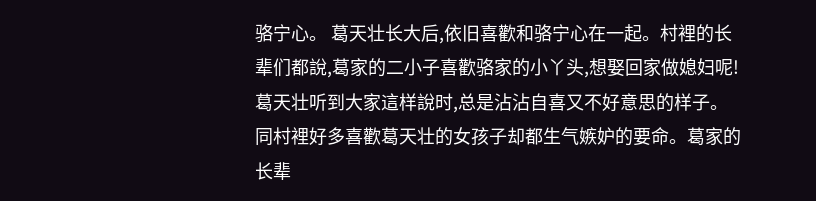骆宁心。 葛天壮长大后,依旧喜歡和骆宁心在一起。村裡的长辈们都說,葛家的二小子喜歡骆家的小丫头,想娶回家做媳妇呢! 葛天壮听到大家這样說时,总是沾沾自喜又不好意思的样子。同村裡好多喜歡葛天壮的女孩子却都生气嫉妒的要命。葛家的长辈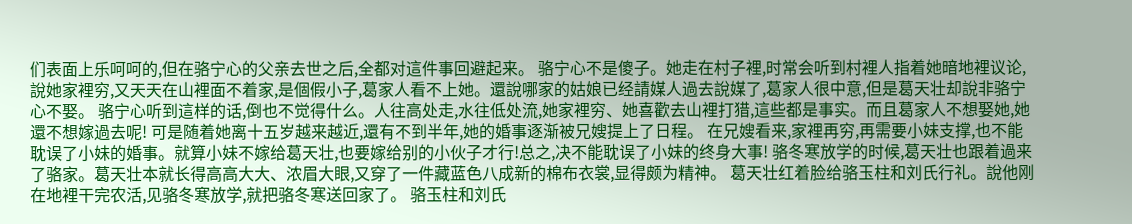们表面上乐呵呵的,但在骆宁心的父亲去世之后,全都对這件事回避起来。 骆宁心不是傻子。她走在村子裡,时常会听到村裡人指着她暗地裡议论,說她家裡穷,又天天在山裡面不着家,是個假小子,葛家人看不上她。還說哪家的姑娘已经請媒人過去說媒了,葛家人很中意,但是葛天壮却說非骆宁心不娶。 骆宁心听到這样的话,倒也不觉得什么。人往高处走,水往低处流,她家裡穷、她喜歡去山裡打猎,這些都是事实。而且葛家人不想娶她,她還不想嫁過去呢! 可是随着她离十五岁越来越近,還有不到半年,她的婚事逐渐被兄嫂提上了日程。 在兄嫂看来,家裡再穷,再需要小妹支撑,也不能耽误了小妹的婚事。就算小妹不嫁给葛天壮,也要嫁给别的小伙子才行!总之,决不能耽误了小妹的终身大事! 骆冬寒放学的时候,葛天壮也跟着過来了骆家。葛天壮本就长得高高大大、浓眉大眼,又穿了一件藏蓝色八成新的棉布衣裳,显得颇为精神。 葛天壮红着脸给骆玉柱和刘氏行礼。說他刚在地裡干完农活,见骆冬寒放学,就把骆冬寒送回家了。 骆玉柱和刘氏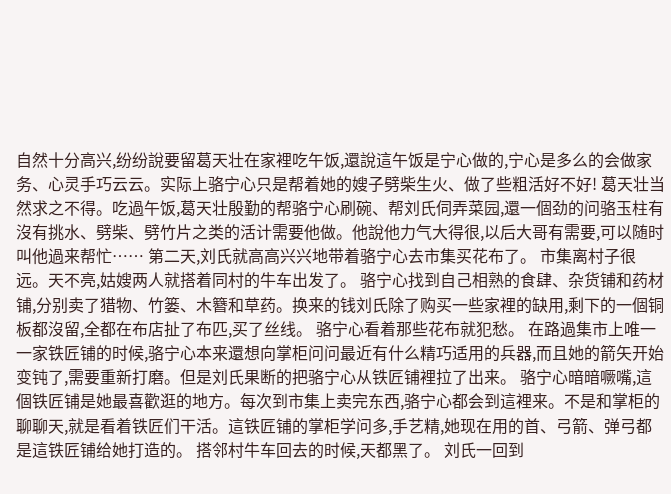自然十分高兴,纷纷說要留葛天壮在家裡吃午饭,還說這午饭是宁心做的,宁心是多么的会做家务、心灵手巧云云。实际上骆宁心只是帮着她的嫂子劈柴生火、做了些粗活好不好! 葛天壮当然求之不得。吃過午饭,葛天壮殷勤的帮骆宁心刷碗、帮刘氏伺弄菜园,還一個劲的问骆玉柱有沒有挑水、劈柴、劈竹片之类的活计需要他做。他說他力气大得很,以后大哥有需要,可以随时叫他過来帮忙…… 第二天,刘氏就高高兴兴地带着骆宁心去市集买花布了。 市集离村子很远。天不亮,姑嫂两人就搭着同村的牛车出发了。 骆宁心找到自己相熟的食肆、杂货铺和药材铺,分别卖了猎物、竹篓、木簪和草药。换来的钱刘氏除了购买一些家裡的缺用,剩下的一個铜板都沒留,全都在布店扯了布匹,买了丝线。 骆宁心看着那些花布就犯愁。 在路過集市上唯一一家铁匠铺的时候,骆宁心本来還想向掌柜问问最近有什么精巧适用的兵器,而且她的箭矢开始变钝了,需要重新打磨。但是刘氏果断的把骆宁心从铁匠铺裡拉了出来。 骆宁心暗暗噘嘴,這個铁匠铺是她最喜歡逛的地方。每次到市集上卖完东西,骆宁心都会到這裡来。不是和掌柜的聊聊天,就是看着铁匠们干活。這铁匠铺的掌柜学问多,手艺精,她现在用的首、弓箭、弹弓都是這铁匠铺给她打造的。 搭邻村牛车回去的时候,天都黑了。 刘氏一回到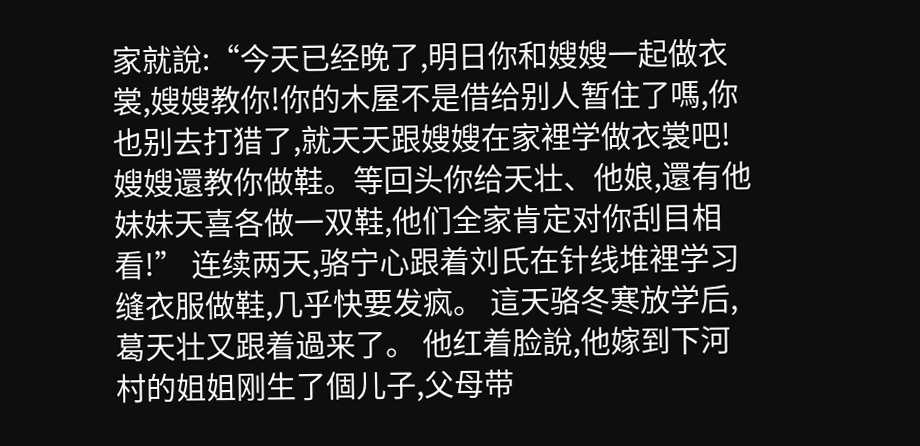家就說:“今天已经晚了,明日你和嫂嫂一起做衣裳,嫂嫂教你!你的木屋不是借给别人暂住了嗎,你也别去打猎了,就天天跟嫂嫂在家裡学做衣裳吧!嫂嫂還教你做鞋。等回头你给天壮、他娘,還有他妹妹天喜各做一双鞋,他们全家肯定对你刮目相看!” 连续两天,骆宁心跟着刘氏在针线堆裡学习缝衣服做鞋,几乎快要发疯。 這天骆冬寒放学后,葛天壮又跟着過来了。 他红着脸說,他嫁到下河村的姐姐刚生了個儿子,父母带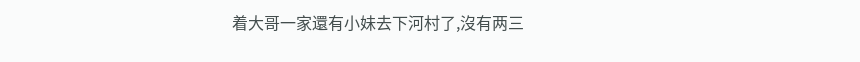着大哥一家還有小妹去下河村了,沒有两三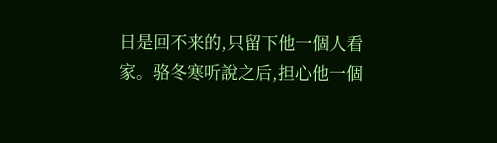日是回不来的,只留下他一個人看家。骆冬寒听說之后,担心他一個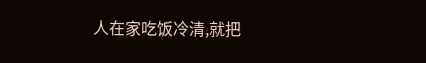人在家吃饭冷清,就把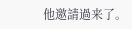他邀請過来了。